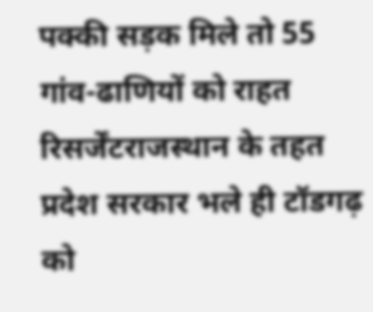पक्की सड़क मिले तो 55 गांव-ढाणियों को राहत
रिसर्जेंटराजस्थान के तहत प्रदेश सरकार भले ही टॉडगढ़ को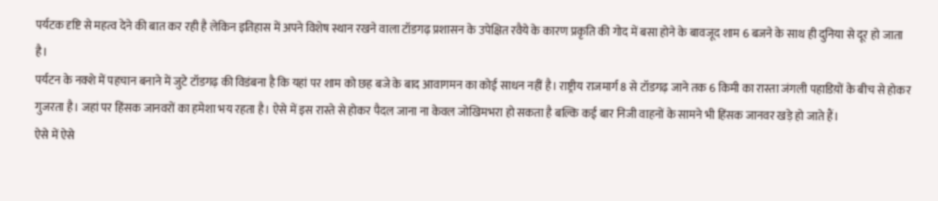पर्यटक दृष्टि से महत्व देने की बात कर रही है लेकिन इतिहास में अपने विशेष स्थान रखने वाला टॉडगढ़ प्रशासन के उपेक्षित रवैये के कारण प्रकृति की गोद में बसा होने के बावजूद शाम 6 बजने के साथ ही दुनिया से दूर हो जाता है।
पर्यटन के नक्शे में पहचान बनाने में जुटे टॉडगढ़ की विडंबना है कि यहां पर शाम को छह बजे के बाद आवागमन का कोई साधन नहीं है। राष्ट्रीय राजमार्ग 8 से टॉडगढ़ जाने तक 6 किमी का रास्ता जंगली पहाडिय़ों के बीच से होकर गुजरता है। जहां पर हिंसक जानवरों का हमेशा भय रहता है। ऐसे में इस रास्ते से होकर पैदल जाना ना केवल जोखिमभरा हो सकता है बल्कि कई बार निजी वाहनों के सामने भी हिंसक जानवर खड़े हो जाते हैं।
ऐसे में ऐसे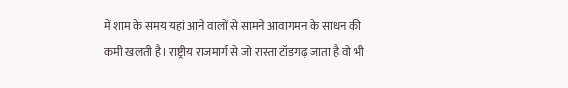में शाम के समय यहां आने वालों से सामने आवागमन के साधन की कमी खलती है। राष्ट्रीय राजमार्ग से जो रास्ता टॉडगढ़ जाता है वो भी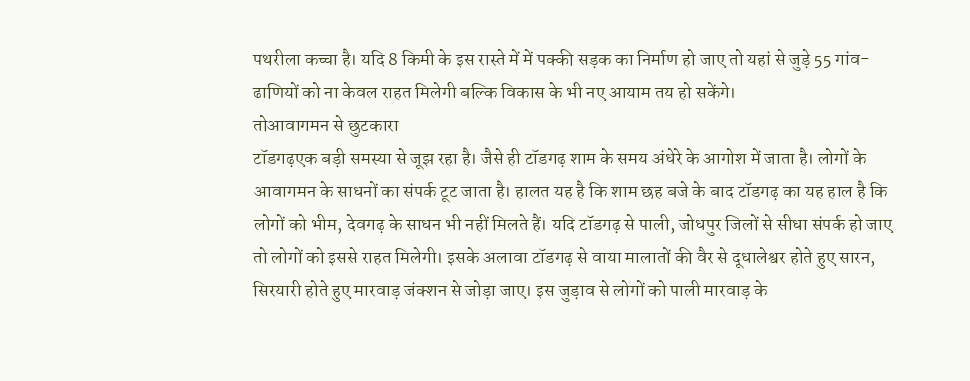पथरीला कच्चा है। यदि 8 किमी के इस रास्ते में में पक्की सड़क का निर्माण हो जाए तो यहां से जुड़े 55 गांव-ढाणियों को ना केवल राहत मिलेगी बल्कि विकास के भी नए आयाम तय हो सकेंगे।
तोआवागमन से छुटकारा
टॉडगढ़एक बड़ी समस्या से जूझ रहा है। जैसे ही टॉडगढ़ शाम के समय अंधेरे के आगोश में जाता है। लोगों के आवागमन के साधनों का संपर्क टूट जाता है। हालत यह है कि शाम छह बजे के बाद टॉडगढ़ का यह हाल है कि लोगों को भीम, देवगढ़ के साधन भी नहीं मिलते हैं। यदि टॉडगढ़ से पाली, जोधपुर जिलों से सीधा संपर्क हो जाए तो लोगों को इससे राहत मिलेगी। इसके अलावा टॉडगढ़ से वाया मालातों की वैर से दूधालेश्वर होते हुए सारन, सिरयारी होते हुए मारवाड़ जंक्शन से जोड़ा जाए। इस जुड़ाव से लोगों को पाली मारवाड़ के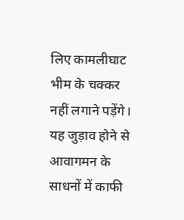लिए कामलीघाट भीम के चक्कर नहीं लगाने पड़ेंगे। यह जुड़ाव होने से आवागमन के साधनों में काफी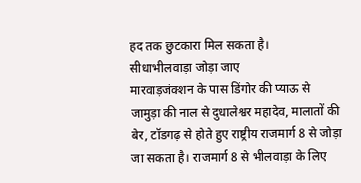हद तक छुटकारा मिल सकता है।
सीधाभीलवाड़ा जोड़ा जाए
मारवाड़जंक्शन के पास डिंगोर की प्याऊ से जामुड़ा की नाल से दुधालेश्वर महादेव, मालातों की बेर, टॉडगढ़ से होते हुए राष्ट्रीय राजमार्ग 8 से जोड़ा जा सकता है। राजमार्ग 8 से भीलवाड़ा के लिए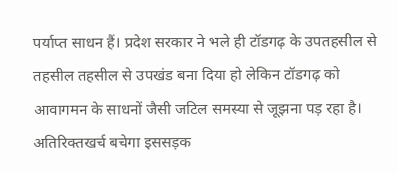पर्याप्त साधन हैं। प्रदेश सरकार ने भले ही टॉडगढ़ के उपतहसील से तहसील तहसील से उपखंड बना दिया हो लेकिन टॉडगढ़ को आवागमन के साधनों जैसी जटिल समस्या से जूझना पड़ रहा है। अतिरिक्तखर्च बचेगा इससड़क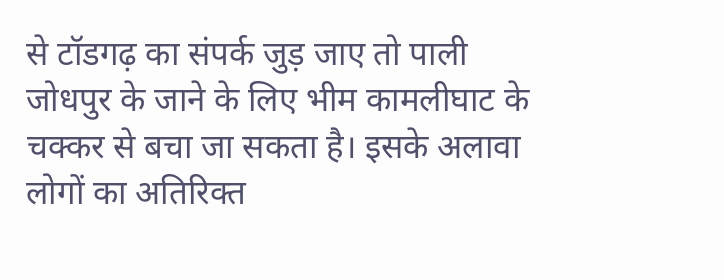से टॉडगढ़ का संपर्क जुड़ जाए तो पाली जोधपुर के जाने के लिए भीम कामलीघाट के चक्कर से बचा जा सकता है। इसके अलावा लोगों का अतिरिक्त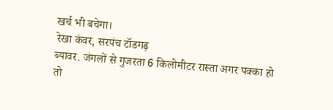खर्च भी बचेगा।
रेखा कंवर, सरपंच टॉडगढ़
ब्यावर. जंगलों से गुजरता 6 किलोमीटर रास्ता अगर पक्का हो तो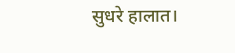सुधरे हालात।